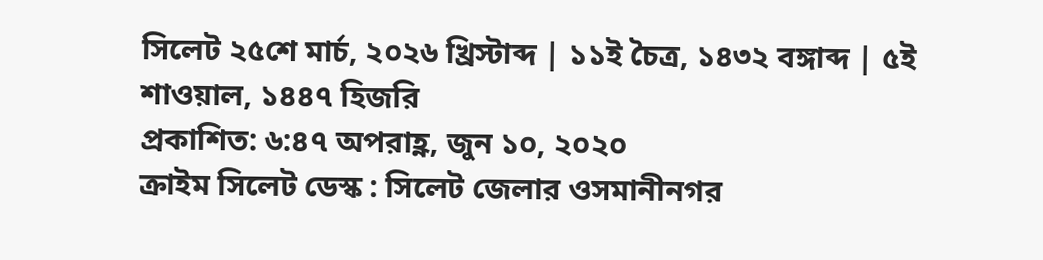সিলেট ২৫শে মার্চ, ২০২৬ খ্রিস্টাব্দ | ১১ই চৈত্র, ১৪৩২ বঙ্গাব্দ | ৫ই শাওয়াল, ১৪৪৭ হিজরি
প্রকাশিত: ৬:৪৭ অপরাহ্ণ, জুন ১০, ২০২০
ক্রাইম সিলেট ডেস্ক : সিলেট জেলার ওসমানীনগর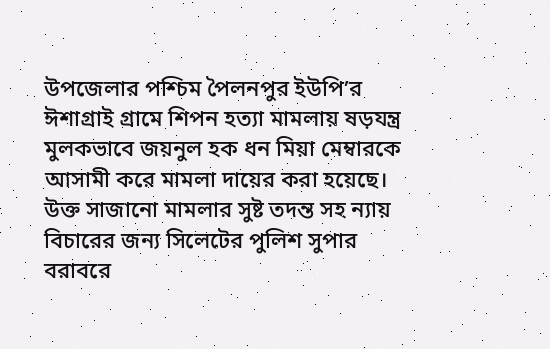উপজেলার পশ্চিম পৈলনপুর ইউপি’র ঈশাগ্রাই গ্রামে শিপন হত্যা মামলায় ষড়যন্ত্র মুলকভাবে জয়নুল হক ধন মিয়া মেম্বারকে আসামী করে মামলা দায়ের করা হয়েছে। উক্ত সাজানো মামলার সুষ্ট তদন্ত সহ ন্যায় বিচারের জন্য সিলেটের পুলিশ সুপার বরাবরে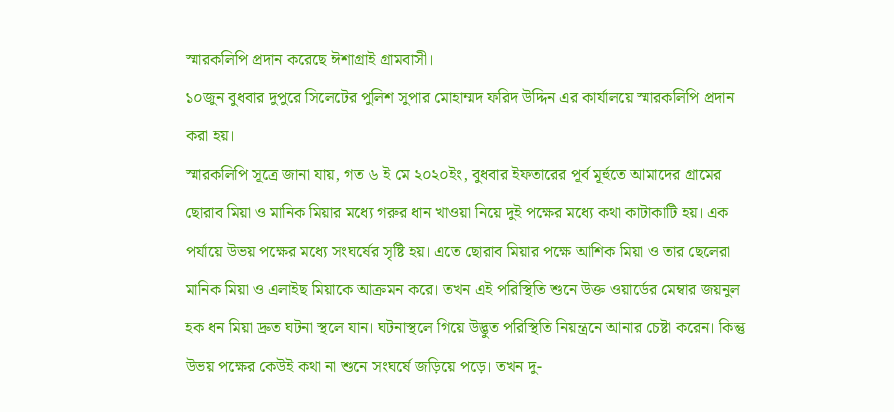স্মারকলিপি প্রদান করেছে ঈশাগ্রাই গ্রামবাসী।
১০জুন বুধবার দুপুরে সিলেটের পুলিশ সুপার মোহাম্মদ ফরিদ উদ্দিন এর কার্যালয়ে স্মারকলিপি প্রদান করা হয়।
স্মারকলিপি সূত্রে জানা যায়, গত ৬ ই মে ২০২০ইং, বুধবার ইফতারের পূর্ব মূর্হুতে আমাদের গ্রামের ছোরাব মিয়া ও মানিক মিয়ার মধ্যে গরুর ধান খাওয়া নিয়ে দুই পক্ষের মধ্যে কথা কাটাকাটি হয়। এক পর্যায়ে উভয় পক্ষের মধ্যে সংঘর্ষের সৃষ্টি হয়। এতে ছোরাব মিয়ার পক্ষে আশিক মিয়া ও তার ছেলেরা মানিক মিয়া ও এলাইছ মিয়াকে আক্রমন করে। তখন এই পরিস্থিতি শুনে উক্ত ওয়ার্ডের মেম্বার জয়নুল হক ধন মিয়া দ্রুত ঘটনা স্থলে যান। ঘটনাস্থলে গিয়ে উদ্ভুত পরিস্থিতি নিয়ন্ত্রনে আনার চেষ্টা করেন। কিন্তু উভয় পক্ষের কেউই কথা না শুনে সংঘর্ষে জড়িয়ে পড়ে। তখন দু-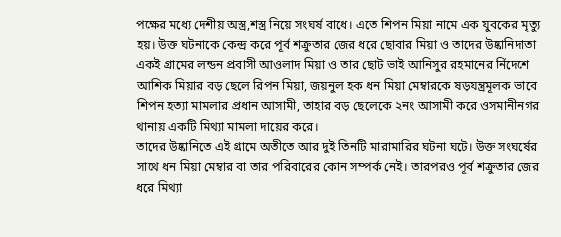পক্ষের মধ্যে দেশীয় অস্ত্র,শস্ত্র নিয়ে সংঘর্ষ বাধে। এতে শিপন মিয়া নামে এক যুবকের মৃত্যু হয়। উক্ত ঘটনাকে কেন্দ্র করে পূর্ব শক্রুতার জের ধরে ছোবার মিয়া ও তাদের উষ্কানিদাতা একই গ্রামের লন্ডন প্রবাসী আওলাদ মিয়া ও তার ছোট ভাই আনিসুর রহমানের র্নিদেশে আশিক মিয়ার বড় ছেলে রিপন মিয়া, জয়নুল হক ধন মিয়া মেম্বারকে ষড়যন্ত্রমূলক ভাবে শিপন হত্যা মামলার প্রধান আসামী, তাহার বড় ছেলেকে ২নং আসামী করে ওসমানীনগর থানায় একটি মিথ্যা মামলা দায়ের করে।
তাদের উষ্কানিতে এই গ্রামে অতীতে আর দুই তিনটি মারামারির ঘটনা ঘটে। উক্ত সংঘর্ষের সাথে ধন মিয়া মেম্বার বা তার পরিবারের কোন সম্পর্ক নেই। তারপরও পূর্ব শক্রুতার জের ধরে মিথ্যা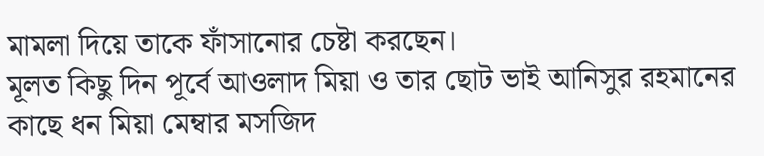মামলা দিয়ে তাকে ফাঁসানোর চেষ্টা করছেন।
মূলত কিছু দিন পূর্বে আওলাদ মিয়া ও তার ছোট ভাই আনিসুর রহমানের কাছে ধন মিয়া মেম্বার মসজিদ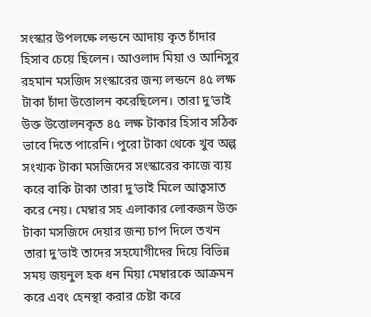সংস্কার উপলক্ষে লন্ডনে আদায় কৃত চাঁদার হিসাব চেয়ে ছিলেন। আওলাদ মিয়া ও আনিসুর রহমান মসজিদ সংস্কারের জন্য লন্ডনে ৪৫ লক্ষ টাকা চাঁদা উত্তোলন করেছিলেন। তারা দু’ভাই উক্ত উত্তোলনকৃত ৪৫ লক্ষ টাকার হিসাব সঠিক ভাবে দিতে পারেনি। পুরো টাকা থেকে খুব অল্প সংখ্যক টাকা মসজিদের সংস্কারের কাজে ব্যয় করে বাকি টাকা তারা দু’ভাই মিলে আত্বসাত করে নেয়। মেম্বার সহ এলাকার লোকজন উক্ত টাকা মসজিদে দেয়ার জন্য চাপ দিলে তখন তারা দু’ভাই তাদের সহযোগীদের দিয়ে বিভিন্ন সময় জয়নুল হক ধন মিয়া মেম্বারকে আক্রমন করে এবং হেনস্থা করার চেষ্টা করে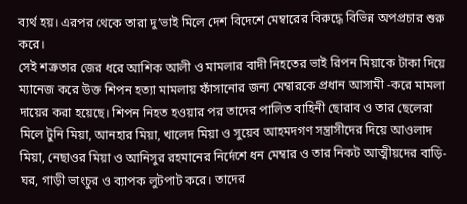ব্যর্থ হয়। এরপর থেকে তারা দু’ভাই মিলে দেশ বিদেশে মেম্বারের বিরুদ্ধে বিভিন্ন অপপ্রচার শুরু করে।
সেই শত্রুতার জের ধরে আশিক আলী ও মামলার বাদী নিহতের ভাই রিপন মিয়াকে টাকা দিয়ে ম্যানেজ করে উক্ত শিপন হত্যা মামলায় ফাঁসানোর জন্য মেম্বারকে প্রধান আসামী -করে মামলা দায়ের করা হয়েছে। শিপন নিহত হওয়ার পর তাদের পালিত বাহিনী ছোরাব ও তার ছেলেরা মিলে টুনি মিয়া, আনহার মিয়া, খালেদ মিয়া ও সুয়েব আহমদগণ সন্ত্রাসীদের দিয়ে আওলাদ মিয়া, নেছাওর মিয়া ও আনিসুর রহমানের নির্দেশে ধন মেম্বার ও তার নিকট আত্মীয়দের বাড়ি-ঘর, গাড়ী ভাংচুর ও ব্যাপক লুটপাট করে। তাদের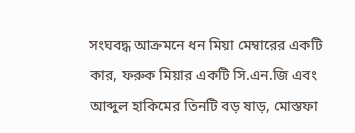সংঘবদ্ধ আক্রমনে ধন মিয়া মেম্বারের একটি কার, ফরুক মিয়ার একটি সি.এন.জি এবং আব্দুল হাকিমের তিনটি বড় ষাড়, মোস্তফা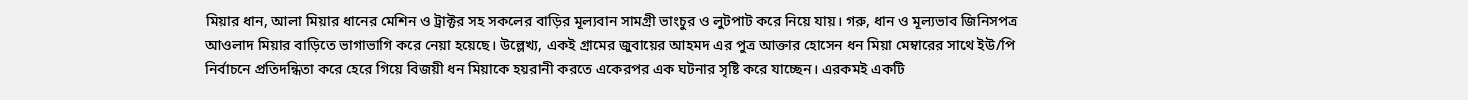মিয়ার ধান, আলা মিয়ার ধানের মেশিন ও ট্রাক্টর সহ সকলের বাড়ির মূল্যবান সামগ্রী ভাংচুর ও লুটপাট করে নিয়ে যায়। গরু, ধান ও মূল্যভাব জিনিসপত্র আওলাদ মিয়ার বাড়িতে ভাগাভাগি করে নেয়া হয়েছে। উল্লেখ্য, একই গ্রামের জুবায়ের আহমদ এর পুত্র আক্তার হোসেন ধন মিয়া মেম্বারের সাথে ইউ/পি নির্বাচনে প্রতিদন্ধিতা করে হেরে গিয়ে বিজয়ী ধন মিয়াকে হয়রানী করতে একেরপর এক ঘটনার সৃষ্টি করে যাচ্ছেন। এরকমই একটি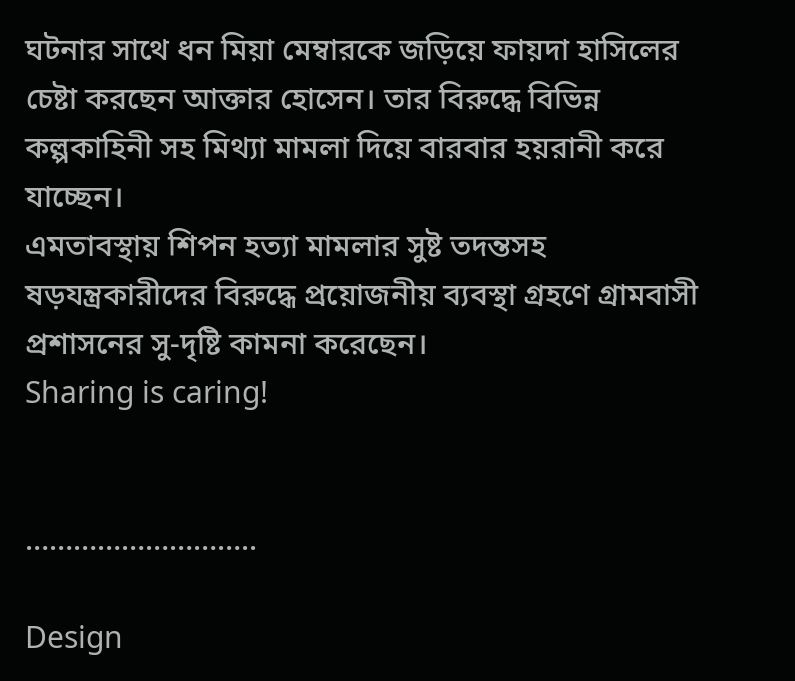ঘটনার সাথে ধন মিয়া মেম্বারকে জড়িয়ে ফায়দা হাসিলের চেষ্টা করছেন আক্তার হোসেন। তার বিরুদ্ধে বিভিন্ন কল্পকাহিনী সহ মিথ্যা মামলা দিয়ে বারবার হয়রানী করে যাচ্ছেন।
এমতাবস্থায় শিপন হত্যা মামলার সুষ্ট তদন্তসহ ষড়যন্ত্রকারীদের বিরুদ্ধে প্রয়োজনীয় ব্যবস্থা গ্রহণে গ্রামবাসী প্রশাসনের সু-দৃষ্টি কামনা করেছেন।
Sharing is caring!


………………………..

Design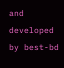and developed by best-bd